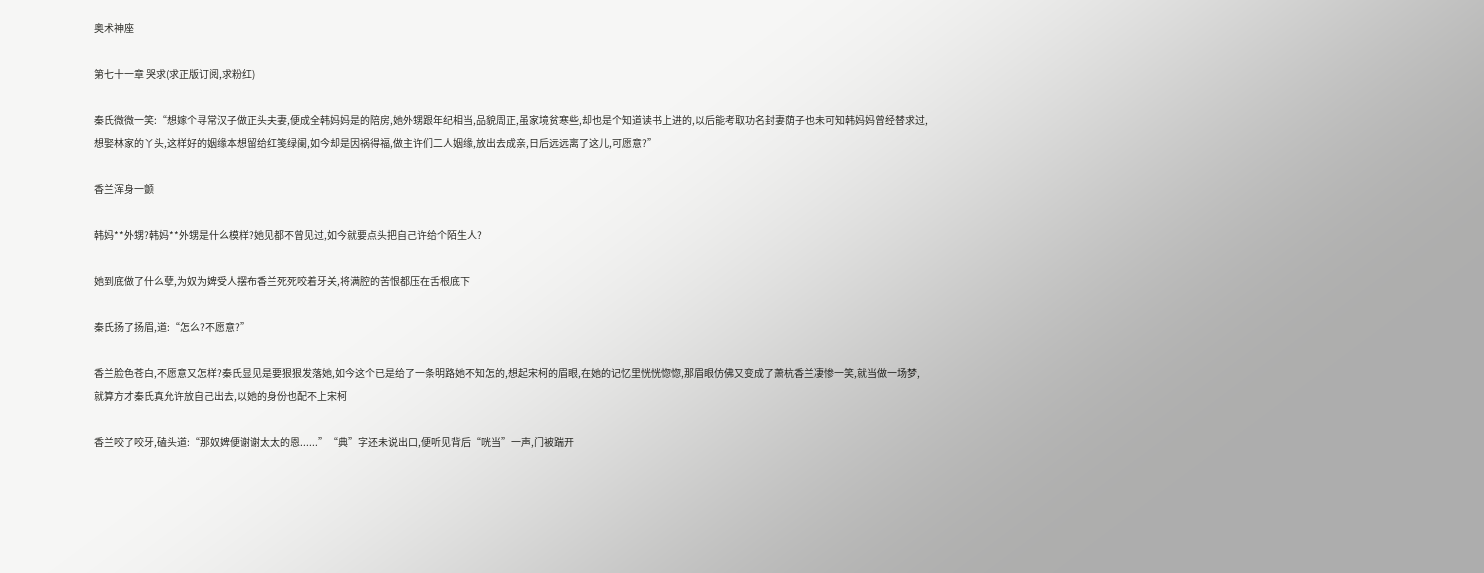奥术神座

第七十一章 哭求(求正版订阅,求粉红)

秦氏微微一笑:“想嫁个寻常汉子做正头夫妻,便成全韩妈妈是的陪房,她外甥跟年纪相当,品貌周正,虽家境贫寒些,却也是个知道读书上进的,以后能考取功名封妻荫子也未可知韩妈妈曾经替求过,想娶林家的丫头,这样好的姻缘本想留给红笺绿阑,如今却是因祸得福,做主许们二人姻缘,放出去成亲,日后远远离了这儿,可愿意?”

香兰浑身一颤

韩妈**外甥?韩妈**外甥是什么模样?她见都不曾见过,如今就要点头把自己许给个陌生人?

她到底做了什么孽,为奴为婢受人摆布香兰死死咬着牙关,将满腔的苦恨都压在舌根底下

秦氏扬了扬眉,道:“怎么?不愿意?”

香兰脸色苍白,不愿意又怎样?秦氏显见是要狠狠发落她,如今这个已是给了一条明路她不知怎的,想起宋柯的眉眼,在她的记忆里恍恍惚惚,那眉眼仿佛又变成了萧杭香兰凄惨一笑,就当做一场梦,就算方才秦氏真允许放自己出去,以她的身份也配不上宋柯

香兰咬了咬牙,磕头道:“那奴婢便谢谢太太的恩......”“典”字还未说出口,便听见背后“咣当”一声,门被踹开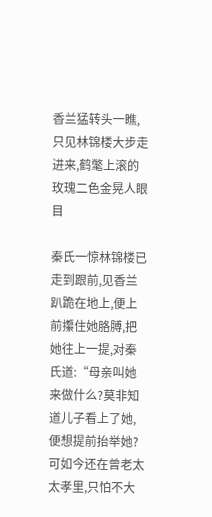香兰猛转头一瞧,只见林锦楼大步走进来,鹤氅上滚的玫瑰二色金晃人眼目

秦氏一惊林锦楼已走到跟前,见香兰趴跪在地上,便上前攥住她胳膊,把她往上一提,对秦氏道:“母亲叫她来做什么?莫非知道儿子看上了她,便想提前抬举她?可如今还在曾老太太孝里,只怕不大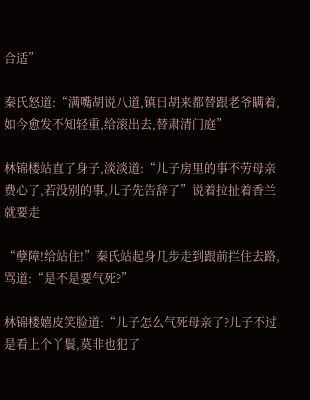合适”

秦氏怒道:“满嘴胡说八道,镇日胡来都替跟老爷瞒着,如今愈发不知轻重,给滚出去,替肃清门庭”

林锦楼站直了身子,淡淡道:“儿子房里的事不劳母亲费心了,若没别的事,儿子先告辞了”说着拉扯着香兰就要走

“孽障!给站住!”秦氏站起身几步走到跟前拦住去路,骂道:“是不是要气死?”

林锦楼嬉皮笑脸道:“儿子怎么气死母亲了?儿子不过是看上个丫鬟,莫非也犯了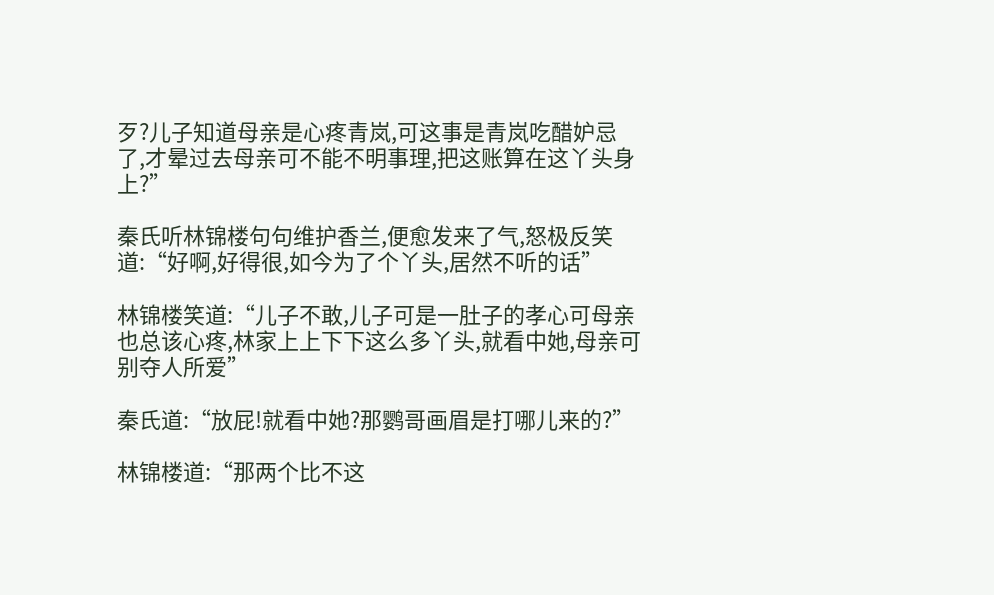歹?儿子知道母亲是心疼青岚,可这事是青岚吃醋妒忌了,才晕过去母亲可不能不明事理,把这账算在这丫头身上?”

秦氏听林锦楼句句维护香兰,便愈发来了气,怒极反笑道:“好啊,好得很,如今为了个丫头,居然不听的话”

林锦楼笑道:“儿子不敢,儿子可是一肚子的孝心可母亲也总该心疼,林家上上下下这么多丫头,就看中她,母亲可别夺人所爱”

秦氏道:“放屁!就看中她?那鹦哥画眉是打哪儿来的?”

林锦楼道:“那两个比不这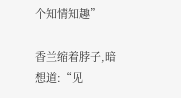个知情知趣”

香兰缩着脖子,暗想道:“见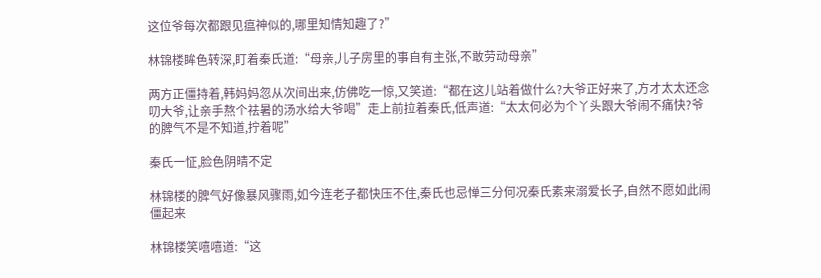这位爷每次都跟见瘟神似的,哪里知情知趣了?”

林锦楼眸色转深,盯着秦氏道:“母亲,儿子房里的事自有主张,不敢劳动母亲”

两方正僵持着,韩妈妈忽从次间出来,仿佛吃一惊,又笑道:“都在这儿站着做什么?大爷正好来了,方才太太还念叨大爷,让亲手熬个祛暑的汤水给大爷喝”走上前拉着秦氏,低声道:“太太何必为个丫头跟大爷闹不痛快?爷的脾气不是不知道,拧着呢”

秦氏一怔,脸色阴晴不定

林锦楼的脾气好像暴风骤雨,如今连老子都快压不住,秦氏也忌惮三分何况秦氏素来溺爱长子,自然不愿如此闹僵起来

林锦楼笑嘻嘻道:“这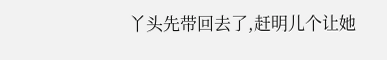丫头先带回去了,赶明儿个让她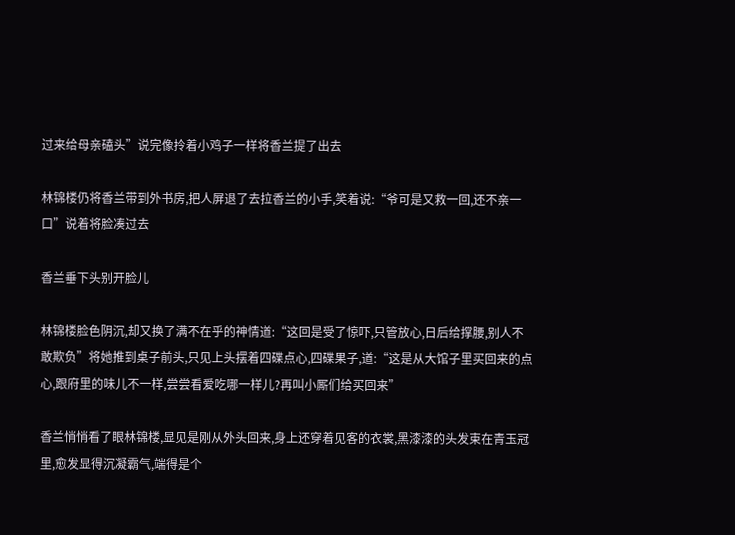过来给母亲磕头”说完像拎着小鸡子一样将香兰提了出去

林锦楼仍将香兰带到外书房,把人屏退了去拉香兰的小手,笑着说:“爷可是又救一回,还不亲一口”说着将脸凑过去

香兰垂下头别开脸儿

林锦楼脸色阴沉,却又换了满不在乎的神情道:“这回是受了惊吓,只管放心,日后给撑腰,别人不敢欺负”将她推到桌子前头,只见上头摆着四碟点心,四碟果子,道:“这是从大馆子里买回来的点心,跟府里的味儿不一样,尝尝看爱吃哪一样儿?再叫小厮们给买回来”

香兰悄悄看了眼林锦楼,显见是刚从外头回来,身上还穿着见客的衣裳,黑漆漆的头发束在青玉冠里,愈发显得沉凝霸气,端得是个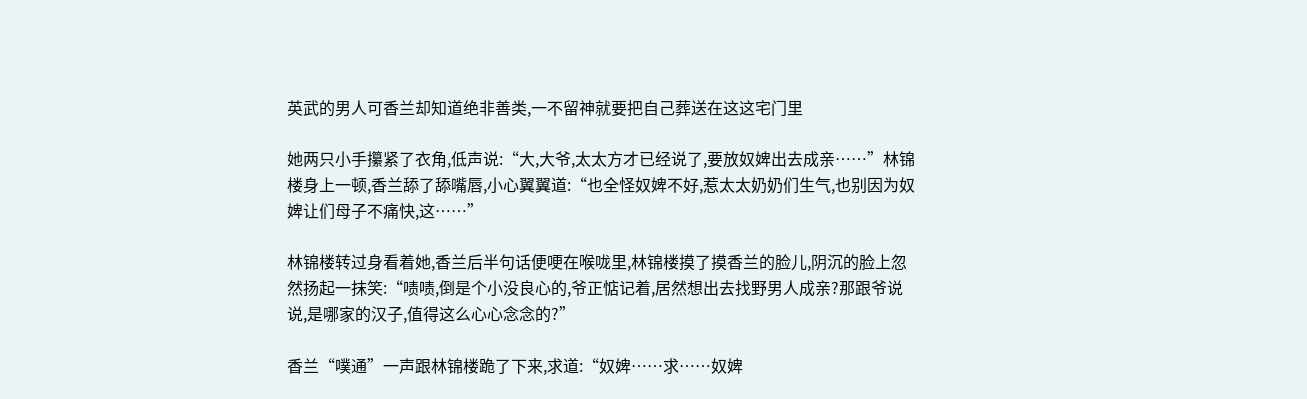英武的男人可香兰却知道绝非善类,一不留神就要把自己葬送在这这宅门里

她两只小手攥紧了衣角,低声说:“大,大爷,太太方才已经说了,要放奴婢出去成亲……”林锦楼身上一顿,香兰舔了舔嘴唇,小心翼翼道:“也全怪奴婢不好,惹太太奶奶们生气,也别因为奴婢让们母子不痛快,这……”

林锦楼转过身看着她,香兰后半句话便哽在喉咙里,林锦楼摸了摸香兰的脸儿,阴沉的脸上忽然扬起一抹笑:“啧啧,倒是个小没良心的,爷正惦记着,居然想出去找野男人成亲?那跟爷说说,是哪家的汉子,值得这么心心念念的?”

香兰“噗通”一声跟林锦楼跪了下来,求道:“奴婢……求……奴婢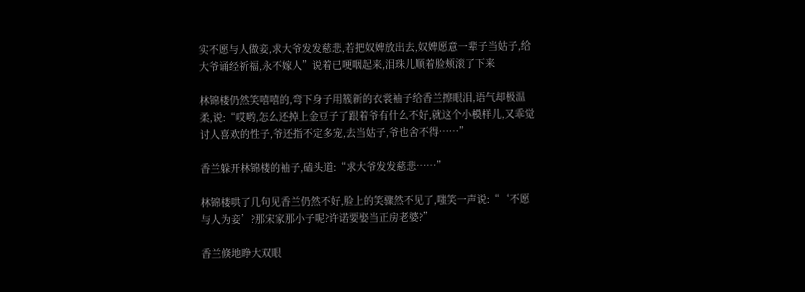实不愿与人做妾,求大爷发发慈悲,若把奴婢放出去,奴婢愿意一辈子当姑子,给大爷诵经祈福,永不嫁人”说着已哽咽起来,泪珠儿顺着脸颊滚了下来

林锦楼仍然笑嘻嘻的,弯下身子用簇新的衣裳袖子给香兰擦眼泪,语气却极温柔,说:“哎哟,怎么还掉上金豆子了跟着爷有什么不好,就这个小模样儿,又乖觉讨人喜欢的性子,爷还指不定多宠,去当姑子,爷也舍不得……”

香兰躲开林锦楼的袖子,磕头道:“求大爷发发慈悲……”

林锦楼哄了几句见香兰仍然不好,脸上的笑骤然不见了,嗤笑一声说:“‘不愿与人为妾’?那宋家那小子呢?许诺要娶当正房老婆?”

香兰倏地睁大双眼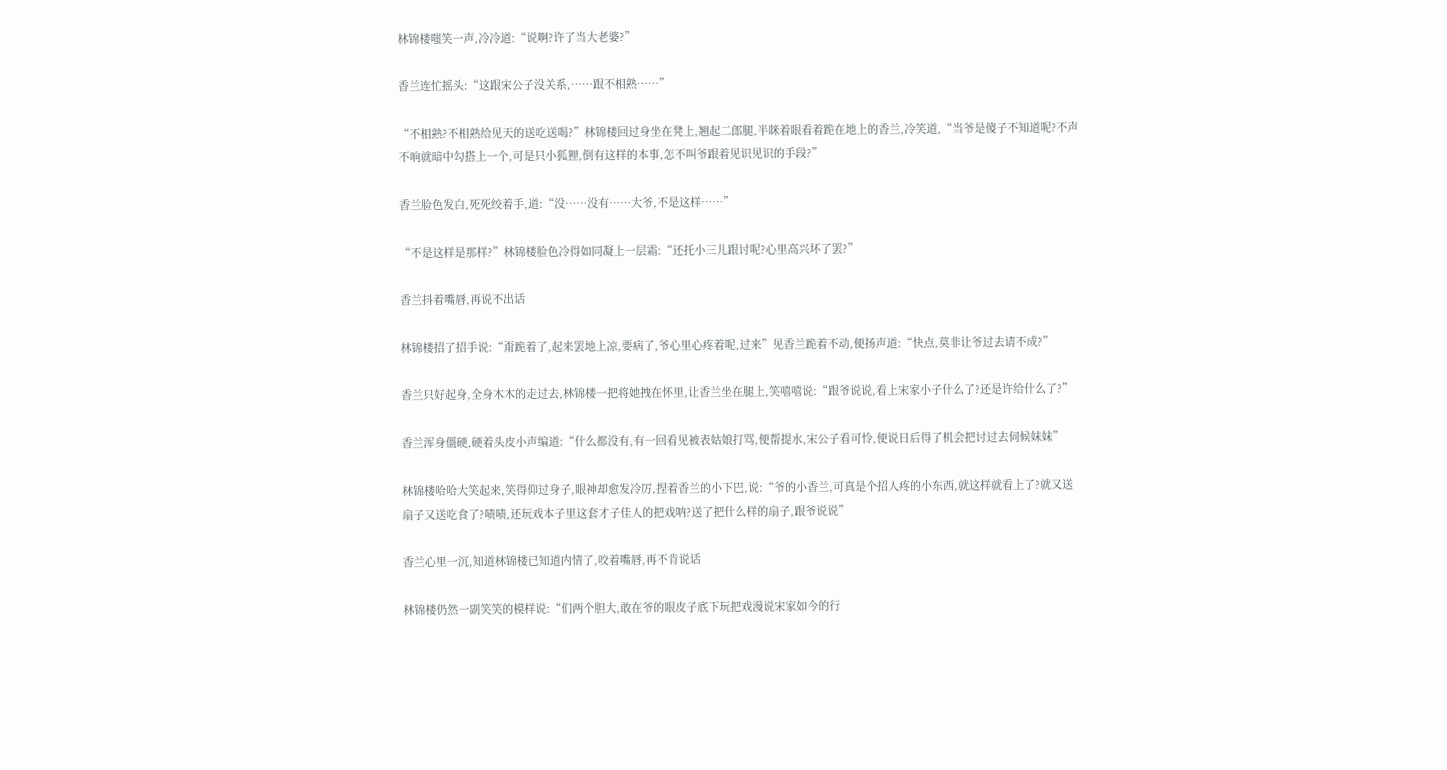林锦楼嗤笑一声,冷冷道:“说啊?许了当大老婆?”

香兰连忙摇头:“这跟宋公子没关系,……跟不相熟……”

“不相熟?不相熟给见天的送吃送喝?”林锦楼回过身坐在凳上,翘起二郎腿,半眯着眼看着跪在地上的香兰,冷笑道,“当爷是傻子不知道呢?不声不响就暗中勾搭上一个,可是只小狐狸,倒有这样的本事,怎不叫爷跟着见识见识的手段?”

香兰脸色发白,死死绞着手,道:“没……没有……大爷,不是这样……”

“不是这样是那样?”林锦楼脸色冷得如同凝上一层霜:“还托小三儿跟讨呢?心里高兴坏了罢?”

香兰抖着嘴唇,再说不出话

林锦楼招了招手说:“甭跪着了,起来罢地上凉,要病了,爷心里心疼着呢,过来”见香兰跪着不动,便扬声道:“快点,莫非让爷过去请不成?”

香兰只好起身,全身木木的走过去,林锦楼一把将她拽在怀里,让香兰坐在腿上,笑嘻嘻说:“跟爷说说,看上宋家小子什么了?还是许给什么了?”

香兰浑身僵硬,硬着头皮小声编道:“什么都没有,有一回看见被表姑娘打骂,便帮提水,宋公子看可怜,便说日后得了机会把讨过去伺候妹妹”

林锦楼哈哈大笑起来,笑得仰过身子,眼神却愈发冷厉,捏着香兰的小下巴,说:“爷的小香兰,可真是个招人疼的小东西,就这样就看上了?就又送扇子又送吃食了?啧啧,还玩戏本子里这套才子佳人的把戏呐?送了把什么样的扇子,跟爷说说”

香兰心里一沉,知道林锦楼已知道内情了,咬着嘴唇,再不肯说话

林锦楼仍然一副笑笑的模样说:“们两个胆大,敢在爷的眼皮子底下玩把戏漫说宋家如今的行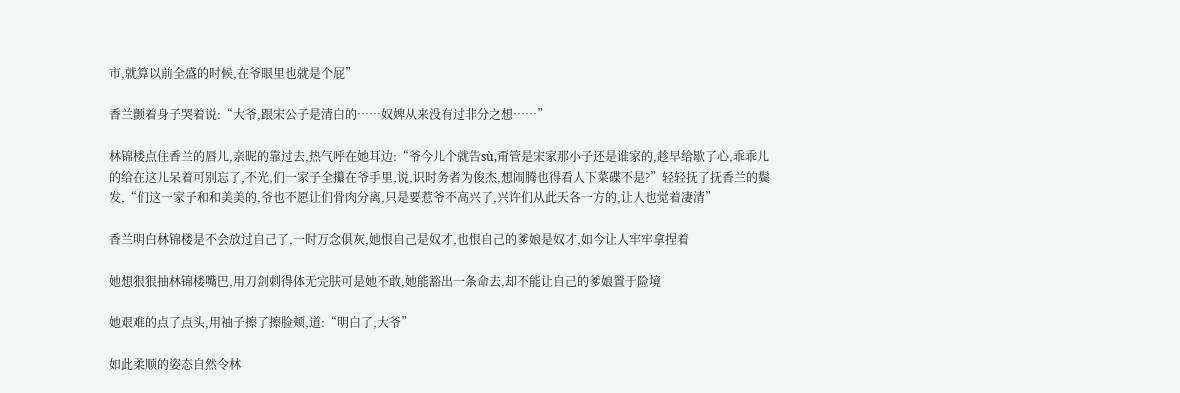市,就算以前全盛的时候,在爷眼里也就是个屁”

香兰颤着身子哭着说:“大爷,跟宋公子是清白的……奴婢从来没有过非分之想……”

林锦楼点住香兰的唇儿,亲昵的靠过去,热气呼在她耳边:“爷今儿个就告sù,甭管是宋家那小子还是谁家的,趁早给歇了心,乖乖儿的给在这儿呆着可别忘了,不光,们一家子全攥在爷手里,说,识时务者为俊杰,想闹腾也得看人下菜碟不是?”轻轻抚了抚香兰的鬓发,“们这一家子和和美美的,爷也不愿让们骨肉分离,只是要惹爷不高兴了,兴许们从此天各一方的,让人也觉着凄清”

香兰明白林锦楼是不会放过自己了,一时万念俱灰,她恨自己是奴才,也恨自己的爹娘是奴才,如今让人牢牢拿捏着

她想狠狠抽林锦楼嘴巴,用刀剑刺得体无完肤可是她不敢,她能豁出一条命去,却不能让自己的爹娘置于险境

她艰难的点了点头,用袖子擦了擦脸颊,道:“明白了,大爷”

如此柔顺的姿态自然令林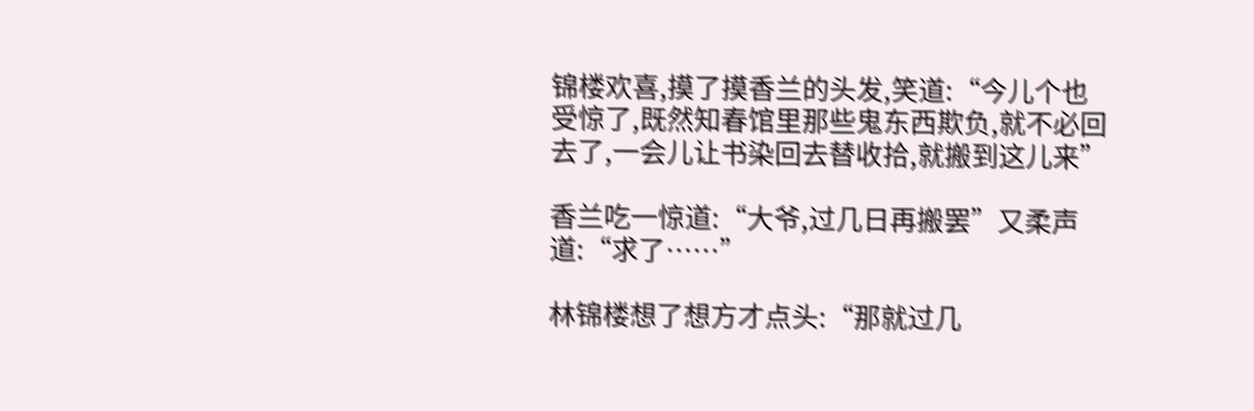锦楼欢喜,摸了摸香兰的头发,笑道:“今儿个也受惊了,既然知春馆里那些鬼东西欺负,就不必回去了,一会儿让书染回去替收拾,就搬到这儿来”

香兰吃一惊道:“大爷,过几日再搬罢”又柔声道:“求了……”

林锦楼想了想方才点头:“那就过几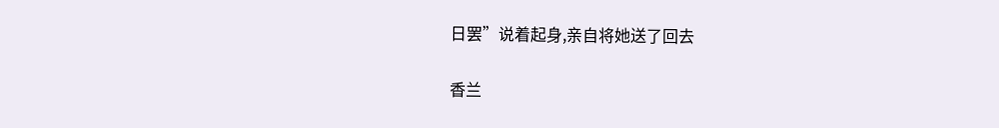日罢”说着起身,亲自将她送了回去

香兰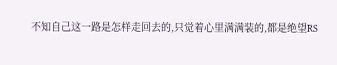不知自己这一路是怎样走回去的,只觉着心里满满装的,都是绝望RS